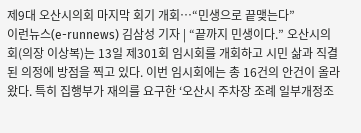제9대 오산시의회 마지막 회기 개회…“민생으로 끝맺는다”
이런뉴스(e-runnews) 김삼성 기자 | “끝까지 민생이다.” 오산시의회(의장 이상복)는 13일 제301회 임시회를 개회하고 시민 삶과 직결된 의정에 방점을 찍고 있다. 이번 임시회에는 총 16건의 안건이 올라왔다. 특히 집행부가 재의를 요구한 ‘오산시 주차장 조례 일부개정조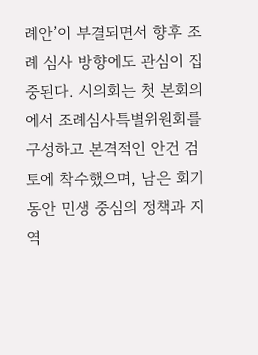례안’이 부결되면서 향후 조례 심사 방향에도 관심이 집중된다. 시의회는 첫 본회의에서 조례심사특별위원회를 구성하고 본격적인 안건 검토에 착수했으며, 남은 회기 동안 민생 중심의 정책과 지역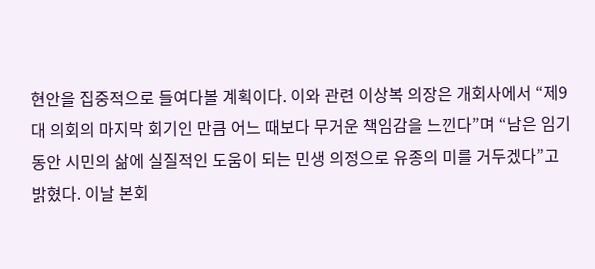현안을 집중적으로 들여다볼 계획이다. 이와 관련 이상복 의장은 개회사에서 “제9대 의회의 마지막 회기인 만큼 어느 때보다 무거운 책임감을 느낀다”며 “남은 임기 동안 시민의 삶에 실질적인 도움이 되는 민생 의정으로 유종의 미를 거두겠다”고 밝혔다. 이날 본회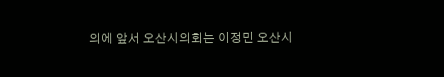의에 앞서 오산시의회는 이정민 오산시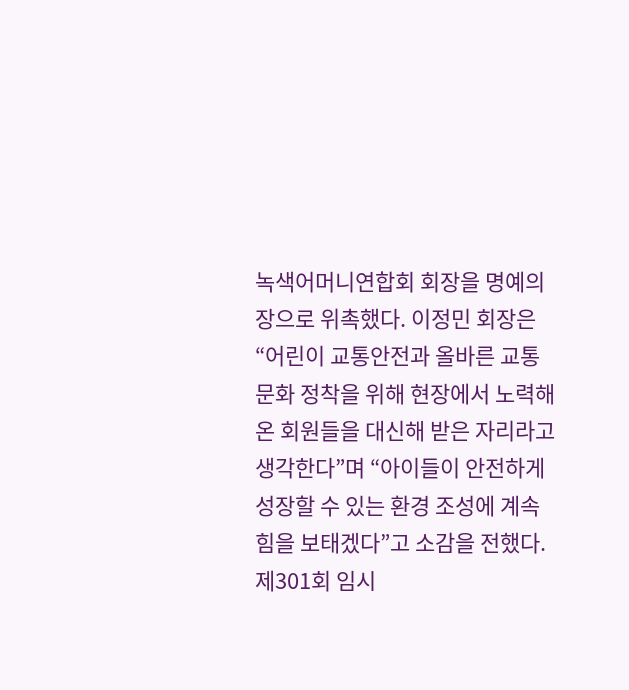녹색어머니연합회 회장을 명예의장으로 위촉했다. 이정민 회장은 “어린이 교통안전과 올바른 교통문화 정착을 위해 현장에서 노력해 온 회원들을 대신해 받은 자리라고 생각한다”며 “아이들이 안전하게 성장할 수 있는 환경 조성에 계속 힘을 보태겠다”고 소감을 전했다. 제301회 임시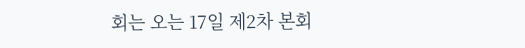회는 오는 17일 제2차 본회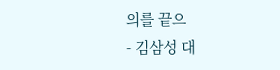의를 끝으
- 김삼성 대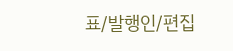표/발행인/편집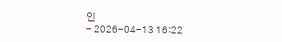인
- 2026-04-13 16:22